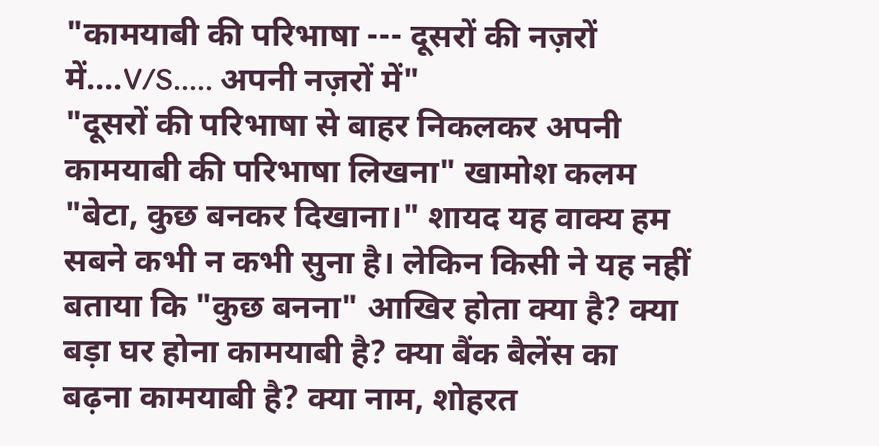"कामयाबी की परिभाषा --- दूसरों की नज़रों में....V/S..... अपनी नज़रों में"
"दूसरों की परिभाषा से बाहर निकलकर अपनी कामयाबी की परिभाषा लिखना" खामोश कलम "बेटा, कुछ बनकर दिखाना।" शायद यह वाक्य हम सबने कभी न कभी सुना है। लेकिन किसी ने यह नहीं बताया कि "कुछ बनना" आखिर होता क्या है? क्या बड़ा घर होना कामयाबी है? क्या बैंक बैलेंस का बढ़ना कामयाबी है? क्या नाम, शोहरत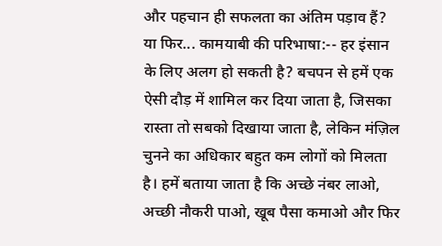और पहचान ही सफलता का अंतिम पड़ाव हैं? या फिर... कामयाबी की परिभाषा:-- हर इंसान के लिए अलग हो सकती है? बचपन से हमें एक ऐसी दौड़ में शामिल कर दिया जाता है, जिसका रास्ता तो सबको दिखाया जाता है, लेकिन मंज़िल चुनने का अधिकार बहुत कम लोगों को मिलता है। हमें बताया जाता है कि अच्छे नंबर लाओ, अच्छी नौकरी पाओ, खूब पैसा कमाओ और फिर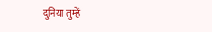दुनिया तुम्हें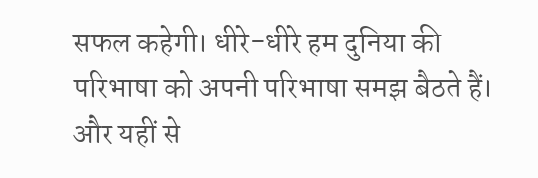सफल कहेगी। धीरे-धीरे हम दुनिया की परिभाषा को अपनी परिभाषा समझ बैठते हैं। और यहीं से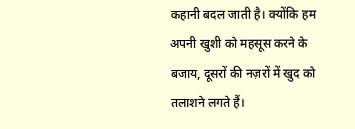कहानी बदल जाती है। क्योंकि हम अपनी खुशी को महसूस करने के बजाय, दूसरों की नज़रों में खुद को तलाशने लगते हैं।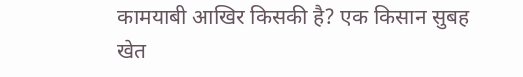कामयाबी आखिर किसकी है? एक किसान सुबह खेत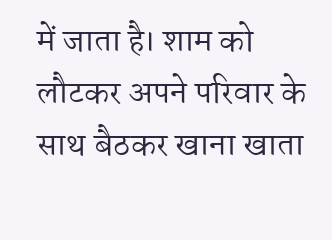में जाता है। शाम को लौटकर अपने परिवार के साथ बैठकर खाना खाता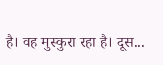है। वह मुस्कुरा रहा है। दूस...